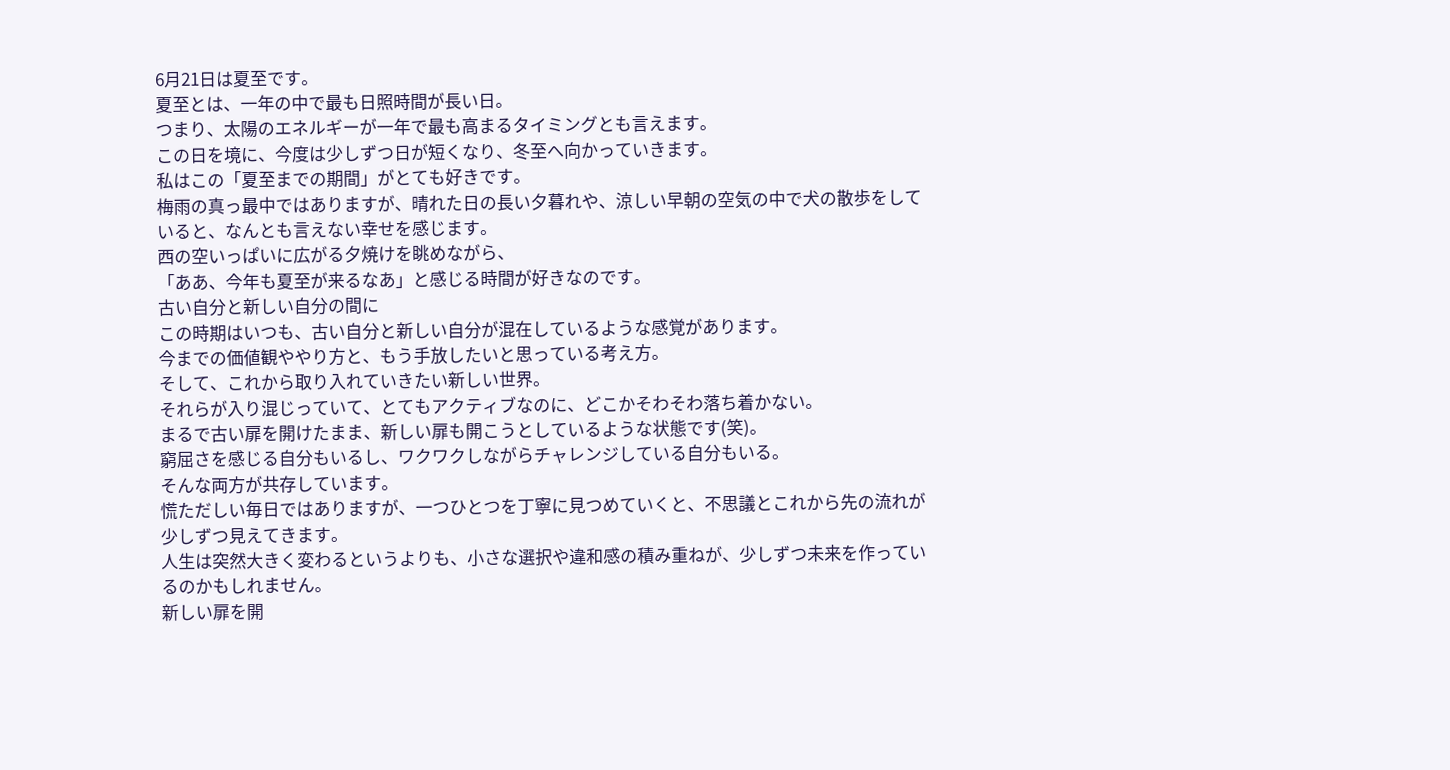6月21日は夏至です。
夏至とは、一年の中で最も日照時間が長い日。
つまり、太陽のエネルギーが一年で最も高まるタイミングとも言えます。
この日を境に、今度は少しずつ日が短くなり、冬至へ向かっていきます。
私はこの「夏至までの期間」がとても好きです。
梅雨の真っ最中ではありますが、晴れた日の長い夕暮れや、涼しい早朝の空気の中で犬の散歩をしていると、なんとも言えない幸せを感じます。
西の空いっぱいに広がる夕焼けを眺めながら、
「ああ、今年も夏至が来るなあ」と感じる時間が好きなのです。
古い自分と新しい自分の間に
この時期はいつも、古い自分と新しい自分が混在しているような感覚があります。
今までの価値観ややり方と、もう手放したいと思っている考え方。
そして、これから取り入れていきたい新しい世界。
それらが入り混じっていて、とてもアクティブなのに、どこかそわそわ落ち着かない。
まるで古い扉を開けたまま、新しい扉も開こうとしているような状態です(笑)。
窮屈さを感じる自分もいるし、ワクワクしながらチャレンジしている自分もいる。
そんな両方が共存しています。
慌ただしい毎日ではありますが、一つひとつを丁寧に見つめていくと、不思議とこれから先の流れが少しずつ見えてきます。
人生は突然大きく変わるというよりも、小さな選択や違和感の積み重ねが、少しずつ未来を作っているのかもしれません。
新しい扉を開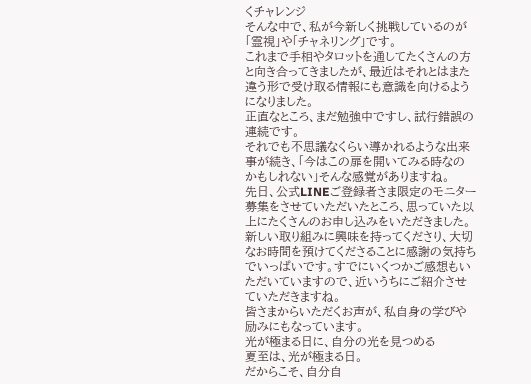くチャレンジ
そんな中で、私が今新しく挑戦しているのが「霊視」や「チャネリング」です。
これまで手相やタロットを通してたくさんの方と向き合ってきましたが、最近はそれとはまた違う形で受け取る情報にも意識を向けるようになりました。
正直なところ、まだ勉強中ですし、試行錯誤の連続です。
それでも不思議なくらい導かれるような出来事が続き、「今はこの扉を開いてみる時なのかもしれない」そんな感覚がありますね。
先日、公式LINEご登録者さま限定のモニター募集をさせていただいたところ、思っていた以上にたくさんのお申し込みをいただきました。
新しい取り組みに興味を持ってくださり、大切なお時間を預けてくださることに感謝の気持ちでいっぱいです。すでにいくつかご感想もいただいていますので、近いうちにご紹介させていただきますね。
皆さまからいただくお声が、私自身の学びや励みにもなっています。
光が極まる日に、自分の光を見つめる
夏至は、光が極まる日。
だからこそ、自分自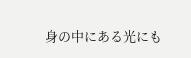身の中にある光にも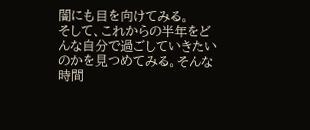闇にも目を向けてみる。
そして、これからの半年をどんな自分で過ごしていきたいのかを見つめてみる。そんな時間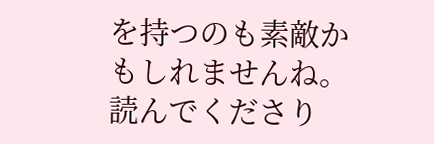を持つのも素敵かもしれませんね。
読んでくださり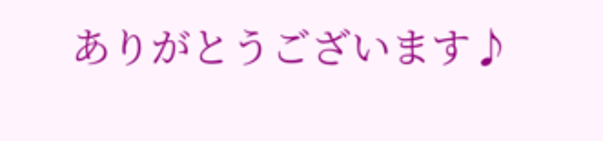ありがとうございます♪